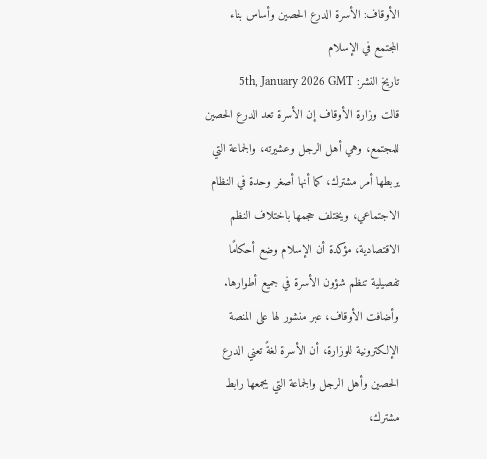الأوقاف: الأسرة الدرع الحصين وأساس بناء المجتمع في الإسلام
تاريخ النشر: 5th, January 2026 GMT
قالت وزارة الأوقاف إن الأسرة تعد الدرع الحصين للمجتمع، وهي أهل الرجل وعشيرته، والجماعة التي يربطها أمر مشترك، كما أنها أصغر وحدة في النظام الاجتماعي، ويختلف حجمها باختلاف النظم الاقتصادية، مؤكدة أن الإسلام وضع أحكامًا تفصيلية تنظم شؤون الأسرة في جميع أطوارها.
وأضافت الأوقاف، عبر منشور لها على المنصة الإلكترونية للوزارة، أن الأسرة لغةً تعني الدرع الحصين وأهل الرجل والجماعة التي يجمعها رابط مشترك،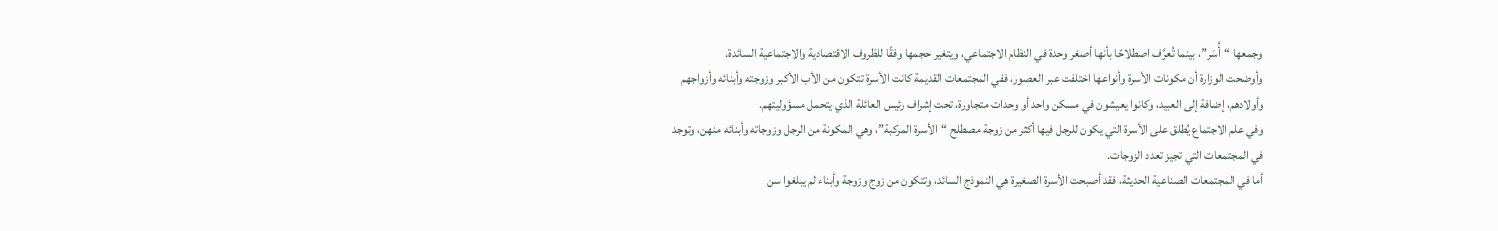وجمعها “أُسَر”، بينما تُعرَّف اصطلاحًا بأنها أصغر وحدة في النظام الاجتماعي، ويتغير حجمها وفقًا للظروف الاقتصادية والاجتماعية السائدة.
وأوضحت الوزارة أن مكونات الأسرة وأنواعها اختلفت عبر العصور، ففي المجتمعات القديمة كانت الأسرة تتكون من الأب الأكبر وزوجته وأبنائه وأزواجهم وأولادهم، إضافة إلى العبيد، وكانوا يعيشون في مسكن واحد أو وحدات متجاورة، تحت إشراف رئيس العائلة الذي يتحمل مسؤوليتهم.
وفي علم الاجتماع يُطلق على الأسرة التي يكون للرجل فيها أكثر من زوجة مصطلح “الأسرة المركبة”، وهي المكونة من الرجل وزوجاته وأبنائه منهن، وتوجد في المجتمعات التي تجيز تعدد الزوجات.
أما في المجتمعات الصناعية الحديثة، فقد أصبحت الأسرة الصغيرة هي النموذج السائد، وتتكون من زوج وزوجة وأبناء لم يبلغوا سن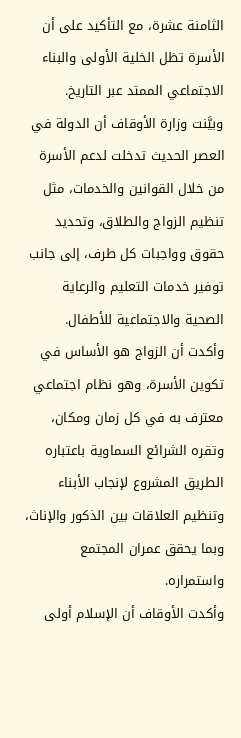الثامنة عشرة، مع التأكيد على أن الأسرة تظل الخلية الأولى والبناء الاجتماعي الممتد عبر التاريخ.
وبيَّنت وزارة الأوقاف أن الدولة في العصر الحديث تدخلت لدعم الأسرة من خلال القوانين والخدمات، مثل تنظيم الزواج والطلاق، وتحديد حقوق وواجبات كل طرف، إلى جانب توفير خدمات التعليم والرعاية الصحية والاجتماعية للأطفال.
وأكدت أن الزواج هو الأساس في تكوين الأسرة، وهو نظام اجتماعي معترف به في كل زمان ومكان، وتقره الشرائع السماوية باعتباره الطريق المشروع لإنجاب الأبناء وتنظيم العلاقات بين الذكور والإناث، وبما يحقق عمران المجتمع واستمراره.
وأكدت الأوقاف أن الإسلام أولى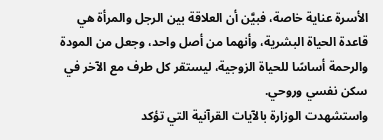الأسرة عناية خاصة، فبيَّن أن العلاقة بين الرجل والمرأة هي قاعدة الحياة البشرية، وأنهما من أصل واحد، وجعل من المودة والرحمة أساسًا للحياة الزوجية، ليستقر كل طرف مع الآخر في سكن نفسي وروحي.
واستشهدت الوزارة بالآيات القرآنية التي تؤكد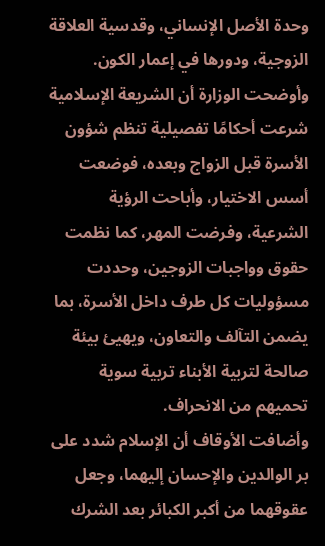وحدة الأصل الإنساني، وقدسية العلاقة الزوجية، ودورها في إعمار الكون.
وأوضحت الوزارة أن الشريعة الإسلامية شرعت أحكامًا تفصيلية تنظم شؤون الأسرة قبل الزواج وبعده، فوضعت أسس الاختيار، وأباحت الرؤية الشرعية، وفرضت المهر، كما نظمت حقوق وواجبات الزوجين، وحددت مسؤوليات كل طرف داخل الأسرة، بما يضمن التآلف والتعاون، ويهيئ بيئة صالحة لتربية الأبناء تربية سوية تحميهم من الانحراف.
وأضافت الأوقاف أن الإسلام شدد على بر الوالدين والإحسان إليهما، وجعل عقوقهما من أكبر الكبائر بعد الشرك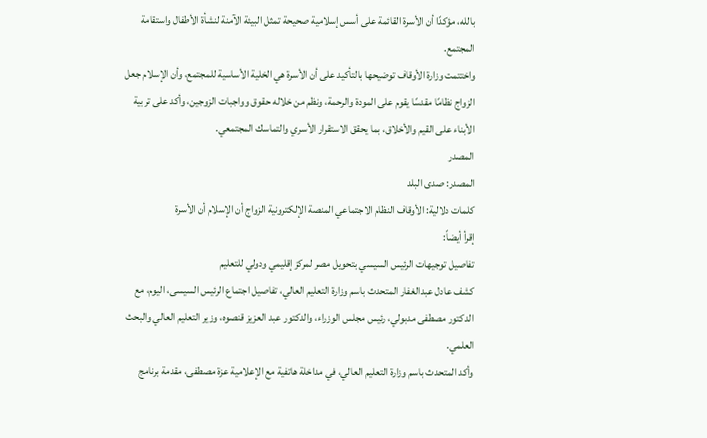بالله، مؤكدًا أن الأسرة القائمة على أسس إسلامية صحيحة تمثل البيئة الآمنة لنشأة الأطفال واستقامة المجتمع.
واختتمت وزارة الأوقاف توضيحها بالتأكيد على أن الأسرة هي الخلية الأساسية للمجتمع، وأن الإسلام جعل الزواج نظامًا مقدسًا يقوم على المودة والرحمة، ونظم من خلاله حقوق وواجبات الزوجين، وأكد على تربية الأبناء على القيم والأخلاق، بما يحقق الاستقرار الأسري والتماسك المجتمعي.
المصدر
المصدر: صدى البلد
كلمات دلالية: الأوقاف النظام الاجتماعي المنصة الإلكترونية الزواج أن الإسلام أن الأسرة
إقرأ أيضاً:
تفاصيل توجيهات الرئيس السيسي بتحويل مصر لمركز إقليمي ودولي للتعليم
كشف عادل عبدالغفار المتحدث باسم وزارة التعليم العالي، تفاصيل اجتماع الرئيس السيسى، اليوم، مع الدكتور مصطفى مدبولي، رئيس مجلس الوزراء، والدكتور عبد العزيز قنصوه، وزير التعليم العالي والبحث العلمي.
وأكد المتحدث باسم وزارة التعليم العالي، في مداخلة هاتفية مع الإعلامية عزة مصطفى، مقدمة برنامج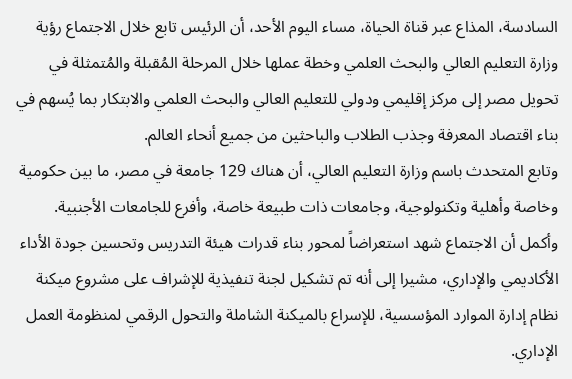السادسة، المذاع عبر قناة الحياة، مساء اليوم الأحد، أن الرئيس تابع خلال الاجتماع رؤية وزارة التعليم العالي والبحث العلمي وخطة عملها خلال المرحلة المُقبلة والمُتمثلة في تحويل مصر إلى مركز إقليمي ودولي للتعليم العالي والبحث العلمي والابتكار بما يُسهم في بناء اقتصاد المعرفة وجذب الطلاب والباحثين من جميع أنحاء العالم.
وتابع المتحدث باسم وزارة التعليم العالي، أن هناك 129 جامعة في مصر، ما بين حكومية وخاصة وأهلية وتكنولوجية، وجامعات ذات طبيعة خاصة، وأفرع للجامعات الأجنبية.
وأكمل أن الاجتماع شهد استعراضاً لمحور بناء قدرات هيئة التدريس وتحسين جودة الأداء الأكاديمي والإداري، مشيرا إلى أنه تم تشكيل لجنة تنفيذية للإشراف على مشروع ميكنة نظام إدارة الموارد المؤسسية، للإسراع بالميكنة الشاملة والتحول الرقمي لمنظومة العمل الإداري.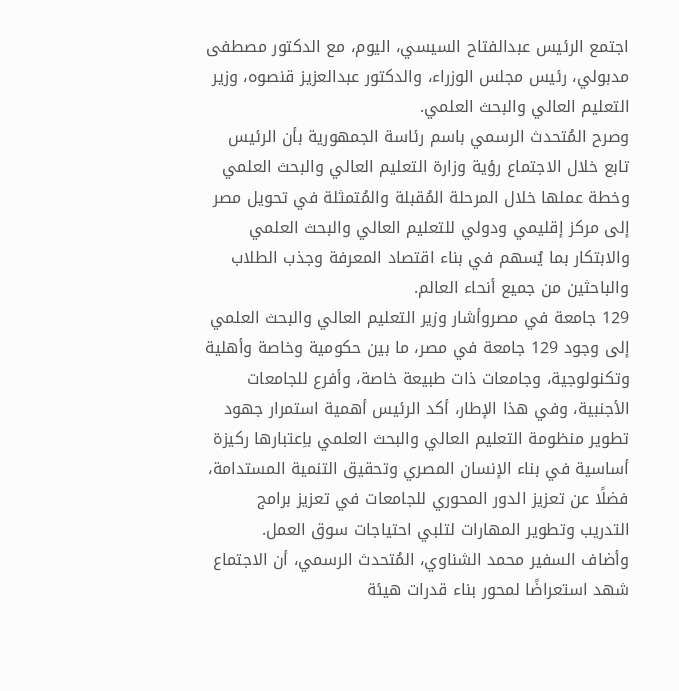اجتمع الرئيس عبدالفتاح السيسي، اليوم، مع الدكتور مصطفى مدبولي، رئيس مجلس الوزراء، والدكتور عبدالعزيز قنصوه، وزير التعليم العالي والبحث العلمي.
وصرح المُتحدث الرسمي باسم رئاسة الجمهورية بأن الرئيس تابع خلال الاجتماع رؤية وزارة التعليم العالي والبحث العلمي وخطة عملها خلال المرحلة المُقبلة والمُتمثلة في تحويل مصر إلى مركز إقليمي ودولي للتعليم العالي والبحث العلمي والابتكار بما يُسهم في بناء اقتصاد المعرفة وجذب الطلاب والباحثين من جميع أنحاء العالم.
129 جامعة في مصروأشار وزير التعليم العالي والبحث العلمي إلى وجود 129 جامعة في مصر، ما بين حكومية وخاصة وأهلية وتكنولوجية، وجامعات ذات طبيعة خاصة، وأفرع للجامعات الأجنبية، وفي هذا الإطار، أكد الرئيس أهمية استمرار جهود تطوير منظومة التعليم العالي والبحث العلمي باِعتبارها ركيزة أساسية في بناء الإنسان المصري وتحقيق التنمية المستدامة، فضلًا عن تعزيز الدور المحوري للجامعات في تعزيز برامج التدريب وتطوير المهارات لتلبي احتياجات سوق العمل.
وأضاف السفير محمد الشناوي، المُتحدث الرسمي، أن الاجتماع شهد استعراضًا لمحور بناء قدرات هيئة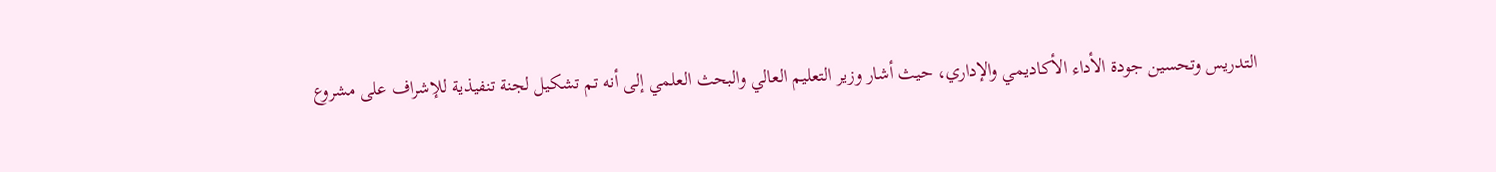التدريس وتحسين جودة الأداء الأكاديمي والإداري، حيث أشار وزير التعليم العالي والبحث العلمي إلى أنه تم تشكيل لجنة تنفيذية للإشراف على مشروع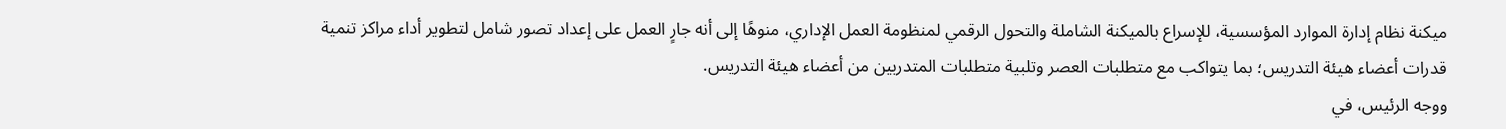ميكنة نظام إدارة الموارد المؤسسية، للإسراع بالميكنة الشاملة والتحول الرقمي لمنظومة العمل الإداري، منوهًا إلى أنه جارٍ العمل على إعداد تصور شامل لتطوير أداء مراكز تنمية قدرات أعضاء هيئة التدريس؛ بما يتواكب مع متطلبات العصر وتلبية متطلبات المتدربين من أعضاء هيئة التدريس.
ووجه الرئيس، في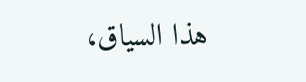هذا السياق،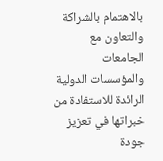بالاهتمام بالشراكة والتعاون مع الجامعات والمؤسسات الدولية الرائدة للاستفادة من خبراتها في تعزيز جودة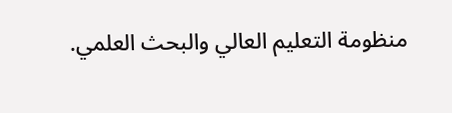منظومة التعليم العالي والبحث العلمي.